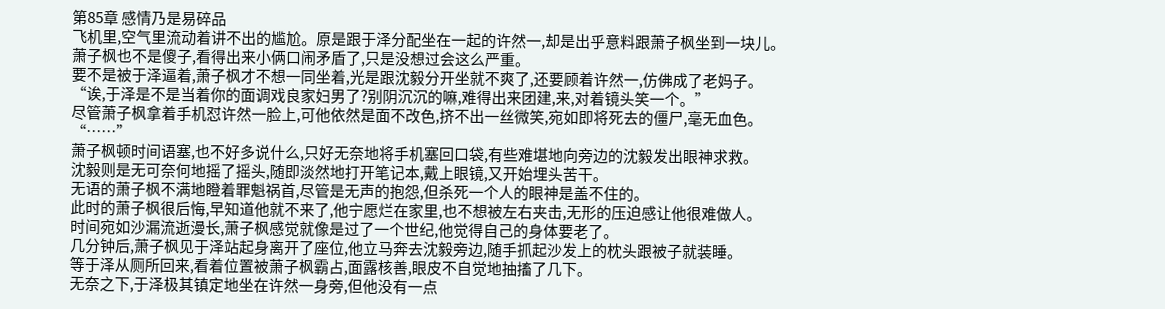第85章 感情乃是易碎品
飞机里,空气里流动着讲不出的尴尬。原是跟于泽分配坐在一起的许然一,却是出乎意料跟萧子枫坐到一块儿。
萧子枫也不是傻子,看得出来小俩口闹矛盾了,只是没想过会这么严重。
要不是被于泽逼着,萧子枫才不想一同坐着,光是跟沈毅分开坐就不爽了,还要顾着许然一,仿佛成了老妈子。
“诶,于泽是不是当着你的面调戏良家妇男了?别阴沉沉的嘛,难得出来团建,来,对着镜头笑一个。”
尽管萧子枫拿着手机怼许然一脸上,可他依然是面不改色,挤不出一丝微笑,宛如即将死去的僵尸,毫无血色。
“……”
萧子枫顿时间语塞,也不好多说什么,只好无奈地将手机塞回口袋,有些难堪地向旁边的沈毅发出眼神求救。
沈毅则是无可奈何地摇了摇头,随即淡然地打开笔记本,戴上眼镜,又开始埋头苦干。
无语的萧子枫不满地瞪着罪魁祸首,尽管是无声的抱怨,但杀死一个人的眼神是盖不住的。
此时的萧子枫很后悔,早知道他就不来了,他宁愿烂在家里,也不想被左右夹击,无形的压迫感让他很难做人。
时间宛如沙漏流逝漫长,萧子枫感觉就像是过了一个世纪,他觉得自己的身体要老了。
几分钟后,萧子枫见于泽站起身离开了座位,他立马奔去沈毅旁边,随手抓起沙发上的枕头跟被子就装睡。
等于泽从厕所回来,看着位置被萧子枫霸占,面露核善,眼皮不自觉地抽搐了几下。
无奈之下,于泽极其镇定地坐在许然一身旁,但他没有一点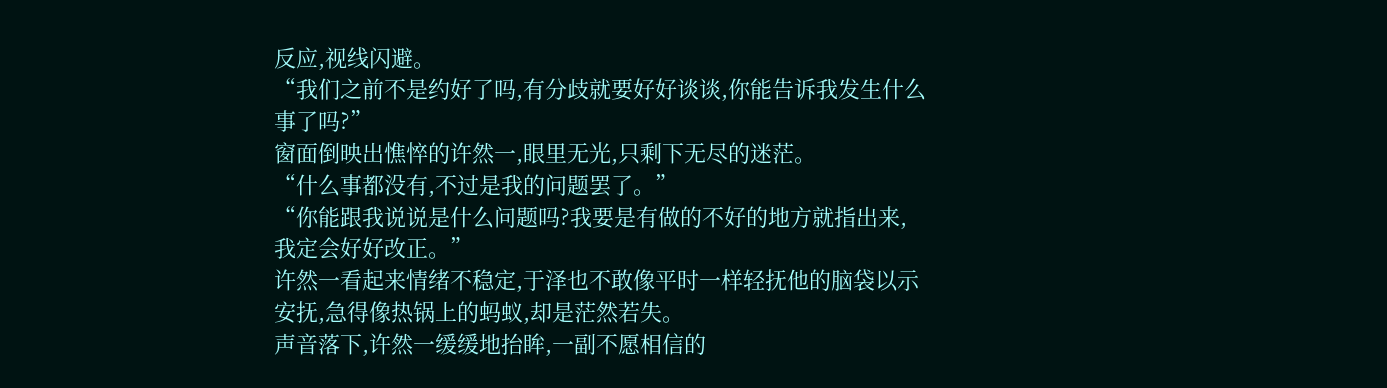反应,视线闪避。
“我们之前不是约好了吗,有分歧就要好好谈谈,你能告诉我发生什么事了吗?”
窗面倒映出憔悴的许然一,眼里无光,只剩下无尽的迷茫。
“什么事都没有,不过是我的问题罢了。”
“你能跟我说说是什么问题吗?我要是有做的不好的地方就指出来,我定会好好改正。”
许然一看起来情绪不稳定,于泽也不敢像平时一样轻抚他的脑袋以示安抚,急得像热锅上的蚂蚁,却是茫然若失。
声音落下,许然一缓缓地抬眸,一副不愿相信的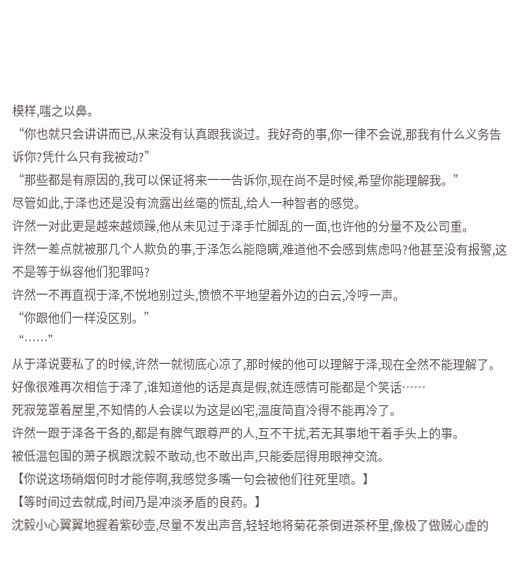模样,嗤之以鼻。
“你也就只会讲讲而已,从来没有认真跟我谈过。我好奇的事,你一律不会说,那我有什么义务告诉你?凭什么只有我被动?”
“那些都是有原因的,我可以保证将来一一告诉你,现在尚不是时候,希望你能理解我。”
尽管如此,于泽也还是没有流露出丝毫的慌乱,给人一种智者的感觉。
许然一对此更是越来越烦躁,他从未见过于泽手忙脚乱的一面,也许他的分量不及公司重。
许然一差点就被那几个人欺负的事,于泽怎么能隐瞒,难道他不会感到焦虑吗?他甚至没有报警,这不是等于纵容他们犯罪吗?
许然一不再直视于泽,不悦地别过头,愤愤不平地望着外边的白云,冷哼一声。
“你跟他们一样没区别。”
“……”
从于泽说要私了的时候,许然一就彻底心凉了,那时候的他可以理解于泽,现在全然不能理解了。
好像很难再次相信于泽了,谁知道他的话是真是假,就连感情可能都是个笑话……
死寂笼罩着屋里,不知情的人会误以为这是凶宅,温度简直冷得不能再冷了。
许然一跟于泽各干各的,都是有脾气跟尊严的人,互不干扰,若无其事地干着手头上的事。
被低温包围的萧子枫跟沈毅不敢动,也不敢出声,只能委屈得用眼神交流。
【你说这场硝烟何时才能停啊,我感觉多嘴一句会被他们往死里喷。】
【等时间过去就成,时间乃是冲淡矛盾的良药。】
沈毅小心翼翼地握着紫砂壶,尽量不发出声音,轻轻地将菊花茶倒进茶杯里,像极了做贼心虚的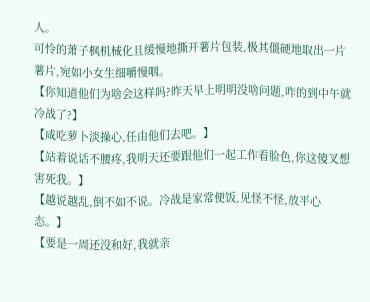人。
可怜的萧子枫机械化且缓慢地撕开薯片包装,极其僵硬地取出一片薯片,宛如小女生细嚼慢咽。
【你知道他们为啥会这样吗?昨天早上明明没啥问题,咋的到中午就冷战了?】
【咸吃萝卜淡操心,任由他们去吧。】
【站着说话不腰疼,我明天还要跟他们一起工作看脸色,你这傻叉想害死我。】
【越说越乱,倒不如不说。冷战是家常便饭,见怪不怪,放平心态。】
【要是一周还没和好,我就亲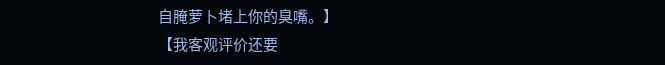自腌萝卜堵上你的臭嘴。】
【我客观评价还要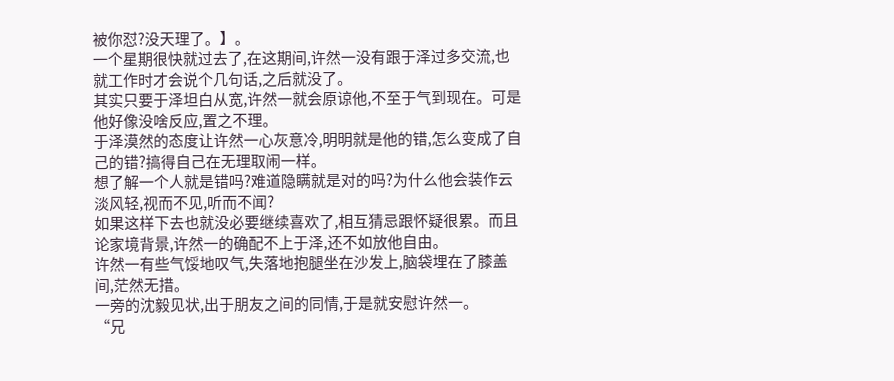被你怼?没天理了。】。
一个星期很快就过去了,在这期间,许然一没有跟于泽过多交流,也就工作时才会说个几句话,之后就没了。
其实只要于泽坦白从宽,许然一就会原谅他,不至于气到现在。可是他好像没啥反应,置之不理。
于泽漠然的态度让许然一心灰意冷,明明就是他的错,怎么变成了自己的错?搞得自己在无理取闹一样。
想了解一个人就是错吗?难道隐瞒就是对的吗?为什么他会装作云淡风轻,视而不见,听而不闻?
如果这样下去也就没必要继续喜欢了,相互猜忌跟怀疑很累。而且论家境背景,许然一的确配不上于泽,还不如放他自由。
许然一有些气馁地叹气,失落地抱腿坐在沙发上,脑袋埋在了膝盖间,茫然无措。
一旁的沈毅见状,出于朋友之间的同情,于是就安慰许然一。
“兄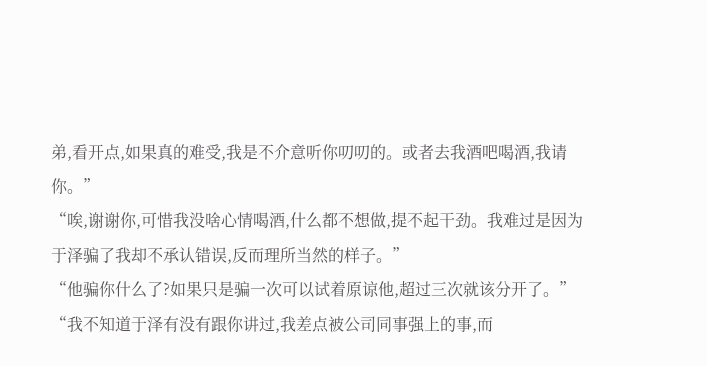弟,看开点,如果真的难受,我是不介意听你叨叨的。或者去我酒吧喝酒,我请你。”
“唉,谢谢你,可惜我没啥心情喝酒,什么都不想做,提不起干劲。我难过是因为于泽骗了我却不承认错误,反而理所当然的样子。”
“他骗你什么了?如果只是骗一次可以试着原谅他,超过三次就该分开了。”
“我不知道于泽有没有跟你讲过,我差点被公司同事强上的事,而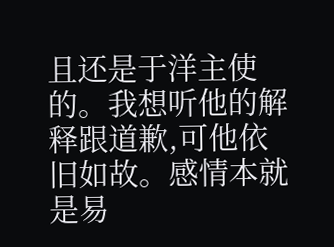且还是于洋主使的。我想听他的解释跟道歉,可他依旧如故。感情本就是易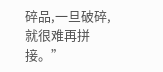碎品,一旦破碎,就很难再拼接。”